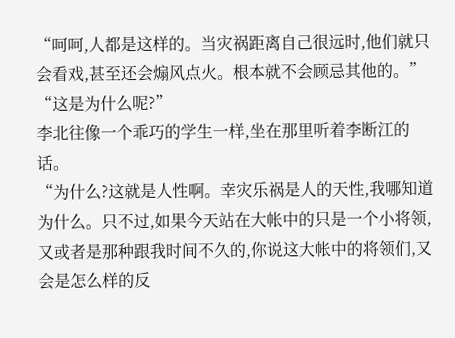“呵呵,人都是这样的。当灾祸距离自己很远时,他们就只会看戏,甚至还会煽风点火。根本就不会顾忌其他的。”
“这是为什么呢?”
李北往像一个乖巧的学生一样,坐在那里听着李断江的话。
“为什么?这就是人性啊。幸灾乐祸是人的天性,我哪知道为什么。只不过,如果今天站在大帐中的只是一个小将领,又或者是那种跟我时间不久的,你说这大帐中的将领们,又会是怎么样的反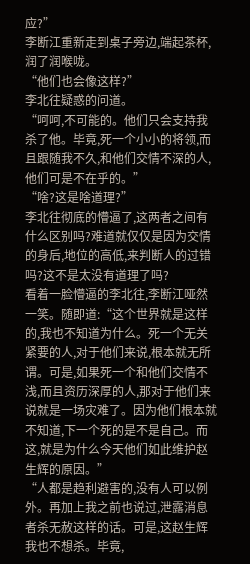应?”
李断江重新走到桌子旁边,端起茶杯,润了润喉咙。
“他们也会像这样?”
李北往疑惑的问道。
“呵呵,不可能的。他们只会支持我杀了他。毕竟,死一个小小的将领,而且跟随我不久,和他们交情不深的人,他们可是不在乎的。”
“啥?这是啥道理?”
李北往彻底的懵逼了,这两者之间有什么区别吗?难道就仅仅是因为交情的身后,地位的高低,来判断人的过错吗?这不是太没有道理了吗?
看着一脸懵逼的李北往,李断江哑然一笑。随即道:“这个世界就是这样的,我也不知道为什么。死一个无关紧要的人,对于他们来说,根本就无所谓。可是,如果死一个和他们交情不浅,而且资历深厚的人,那对于他们来说就是一场灾难了。因为他们根本就不知道,下一个死的是不是自己。而这,就是为什么今天他们如此维护赵生辉的原因。”
“人都是趋利避害的,没有人可以例外。再加上我之前也说过,泄露消息者杀无赦这样的话。可是,这赵生辉我也不想杀。毕竟,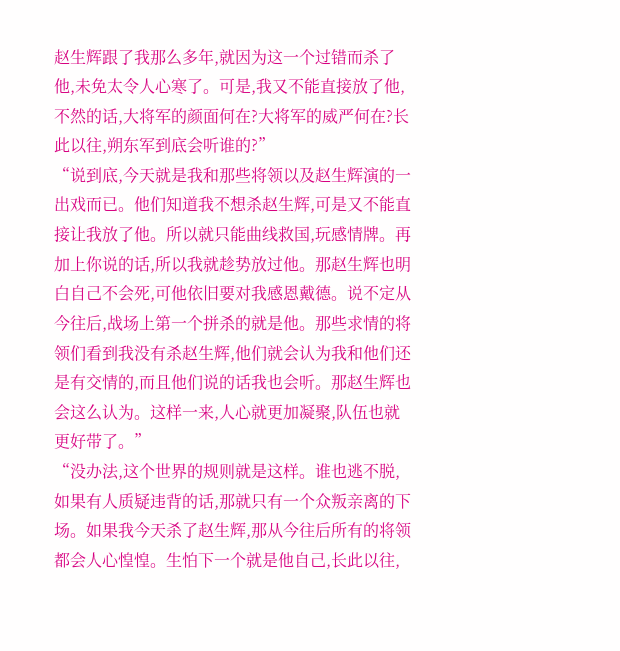赵生辉跟了我那么多年,就因为这一个过错而杀了他,未免太令人心寒了。可是,我又不能直接放了他,不然的话,大将军的颜面何在?大将军的威严何在?长此以往,朔东军到底会听谁的?”
“说到底,今天就是我和那些将领以及赵生辉演的一出戏而已。他们知道我不想杀赵生辉,可是又不能直接让我放了他。所以就只能曲线救国,玩感情牌。再加上你说的话,所以我就趁势放过他。那赵生辉也明白自己不会死,可他依旧要对我感恩戴德。说不定从今往后,战场上第一个拼杀的就是他。那些求情的将领们看到我没有杀赵生辉,他们就会认为我和他们还是有交情的,而且他们说的话我也会听。那赵生辉也会这么认为。这样一来,人心就更加凝聚,队伍也就更好带了。”
“没办法,这个世界的规则就是这样。谁也逃不脱,如果有人质疑违背的话,那就只有一个众叛亲离的下场。如果我今天杀了赵生辉,那从今往后所有的将领都会人心惶惶。生怕下一个就是他自己,长此以往,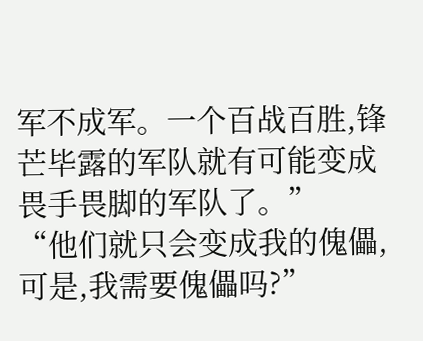军不成军。一个百战百胜,锋芒毕露的军队就有可能变成畏手畏脚的军队了。”
“他们就只会变成我的傀儡,可是,我需要傀儡吗?”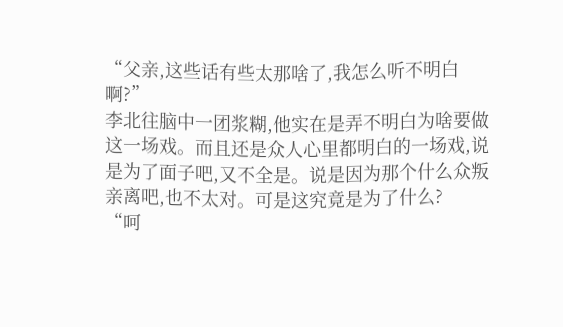“父亲,这些话有些太那啥了,我怎么听不明白啊?”
李北往脑中一团浆糊,他实在是弄不明白为啥要做这一场戏。而且还是众人心里都明白的一场戏,说是为了面子吧,又不全是。说是因为那个什么众叛亲离吧,也不太对。可是这究竟是为了什么?
“呵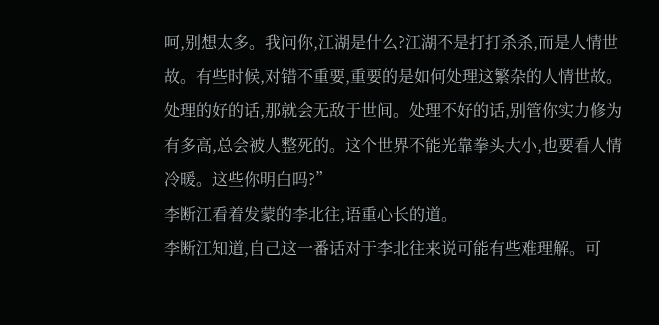呵,别想太多。我问你,江湖是什么?江湖不是打打杀杀,而是人情世故。有些时候,对错不重要,重要的是如何处理这繁杂的人情世故。处理的好的话,那就会无敌于世间。处理不好的话,别管你实力修为有多高,总会被人整死的。这个世界不能光靠拳头大小,也要看人情冷暖。这些你明白吗?”
李断江看着发蒙的李北往,语重心长的道。
李断江知道,自己这一番话对于李北往来说可能有些难理解。可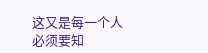这又是每一个人必须要知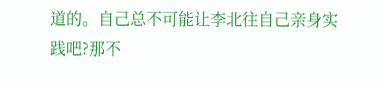道的。自己总不可能让李北往自己亲身实践吧?那不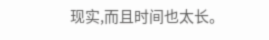现实,而且时间也太长。